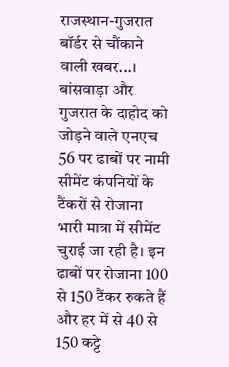राजस्थान-गुजरात बॉर्डर से चौंकाने वाली खबर...। बांसवाड़ा और गुजरात के दाहोद को जोड़ने वाले एनएच 56 पर ढाबों पर नामी सीमेंट कंपनियों के टैंकरों से रोजाना भारी मात्रा में सीमेंट चुराई जा रही है। इन ढाबों पर रोजाना 100 से 150 टैंकर रुकते हैं और हर में से 40 से 150 कट्टे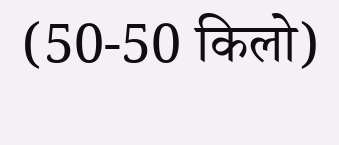(50-50 किलो)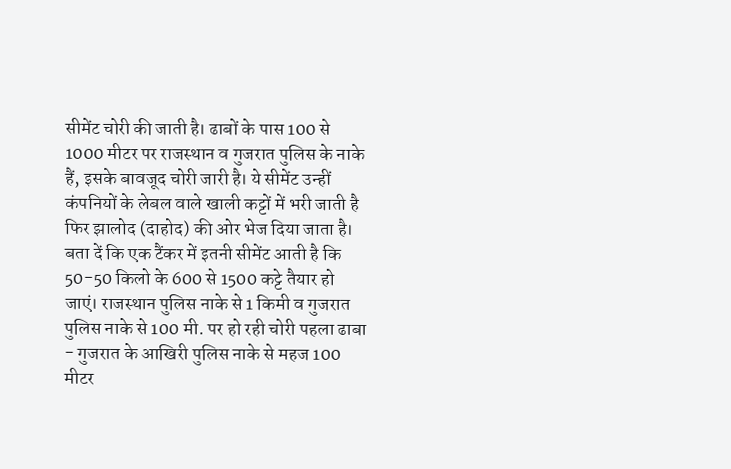सीमेंट चोरी की जाती है। ढाबों के पास 100 से 1000 मीटर पर राजस्थान व गुजरात पुलिस के नाके हैं, इसके बावजूद चोरी जारी है। ये सीमेंट उन्हीं कंपनियों के लेबल वाले खाली कट्टों में भरी जाती है फिर झालोद (दाहोद) की ओर भेज दिया जाता है। बता दें कि एक टैंकर में इतनी सीमेंट आती है कि 50-50 किलो के 600 से 1500 कट्टे तैयार हो जाएं। राजस्थान पुलिस नाके से 1 किमी व गुजरात पुलिस नाके से 100 मी. पर हो रही चोरी पहला ढाबा - गुजरात के आखिरी पुलिस नाके से महज 100 मीटर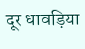दूर धावड़िया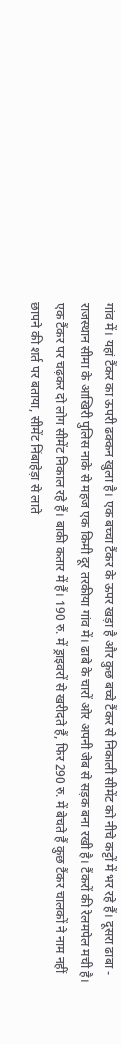गांव में। यहां टैंकर का ऊपरी ढक्कन खुला है। एक बच्चा टैंकर के ऊपर खड़ा है और कुछ बच्चे टैंकर से निकाली सीमेंट को नीचे कट्टों में भर रहे हैं। दूसरा ढाबा - राजस्थान सीमा के आखिरी पुलिस नाके से महज एक किमी दूर तरकीया गांव में। ढाबे के चारों ओर अपनी जेब से सड़क बना रखी है। टैंकरों की रेलमपेल मची है। एक टैंकर पर चढ़कर दो लोग सीमेंट निकाल रहे हैं। बाकी कतार में हैं। 190 रु. में ड्राइवरों से खरीदते हैं, फिर 290 रु. में बेचते हैं कुछ टैंकर चालकों ने नाम नहीं छापने की शर्त पर बताया, सीमेंट निंबाहेड़ा से लाते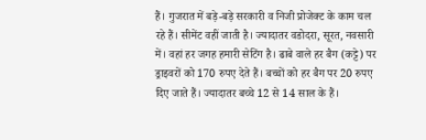हैं। गुजरात में बड़े-बड़े सरकारी व निजी प्रोजेक्ट के काम चल रहे हैं। सीमेंट वहीं जाती है। ज्यादातर वडोदरा, सूरत, नवसारी में। वहां हर जगह हमारी सेटिंग है। ढाबे वाले हर बैग (कट्टे) पर ड्राइवरों को 170 रुपए देते हैं। बच्चों को हर बैग पर 20 रुपए दिए जाते हैं। ज्यादातर बच्चे 12 से 14 साल के हैं।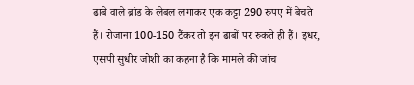ढाबे वाले ब्रांड के लेबल लगाकर एक कट्टा 290 रुपए में बेचते हैं। रोजाना 100-150 टैंकर तो इन ढाबों पर रुकते ही हैं। इधर, एसपी सुधीर जोशी का कहना है कि मामले की जांच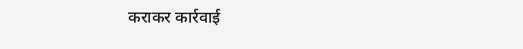कराकर कार्रवाई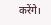करेंगे।